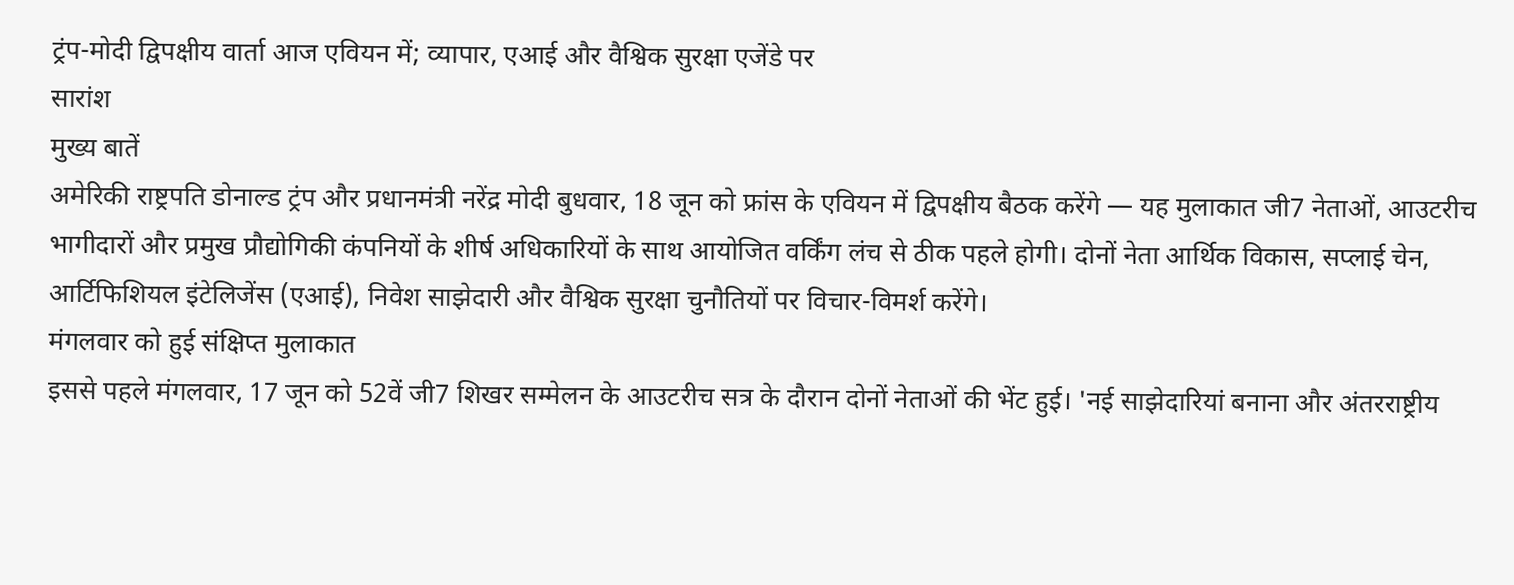ट्रंप-मोदी द्विपक्षीय वार्ता आज एवियन में; व्यापार, एआई और वैश्विक सुरक्षा एजेंडे पर
सारांश
मुख्य बातें
अमेरिकी राष्ट्रपति डोनाल्ड ट्रंप और प्रधानमंत्री नरेंद्र मोदी बुधवार, 18 जून को फ्रांस के एवियन में द्विपक्षीय बैठक करेंगे — यह मुलाकात जी7 नेताओं, आउटरीच भागीदारों और प्रमुख प्रौद्योगिकी कंपनियों के शीर्ष अधिकारियों के साथ आयोजित वर्किंग लंच से ठीक पहले होगी। दोनों नेता आर्थिक विकास, सप्लाई चेन, आर्टिफिशियल इंटेलिजेंस (एआई), निवेश साझेदारी और वैश्विक सुरक्षा चुनौतियों पर विचार-विमर्श करेंगे।
मंगलवार को हुई संक्षिप्त मुलाकात
इससे पहले मंगलवार, 17 जून को 52वें जी7 शिखर सम्मेलन के आउटरीच सत्र के दौरान दोनों नेताओं की भेंट हुई। 'नई साझेदारियां बनाना और अंतरराष्ट्रीय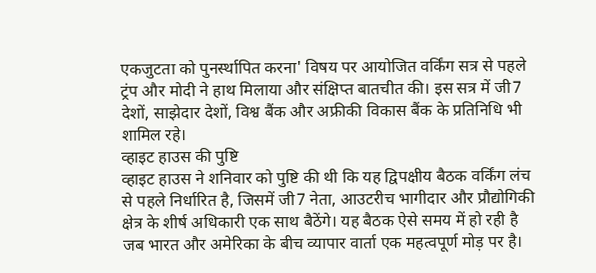एकजुटता को पुनर्स्थापित करना' विषय पर आयोजित वर्किंग सत्र से पहले ट्रंप और मोदी ने हाथ मिलाया और संक्षिप्त बातचीत की। इस सत्र में जी7 देशों, साझेदार देशों, विश्व बैंक और अफ्रीकी विकास बैंक के प्रतिनिधि भी शामिल रहे।
व्हाइट हाउस की पुष्टि
व्हाइट हाउस ने शनिवार को पुष्टि की थी कि यह द्विपक्षीय बैठक वर्किंग लंच से पहले निर्धारित है, जिसमें जी7 नेता, आउटरीच भागीदार और प्रौद्योगिकी क्षेत्र के शीर्ष अधिकारी एक साथ बैठेंगे। यह बैठक ऐसे समय में हो रही है जब भारत और अमेरिका के बीच व्यापार वार्ता एक महत्वपूर्ण मोड़ पर है।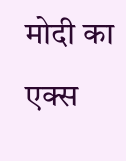मोदी का एक्स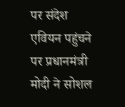पर संदेश
एवियन पहुंचने पर प्रधानमंत्री मोदी ने सोशल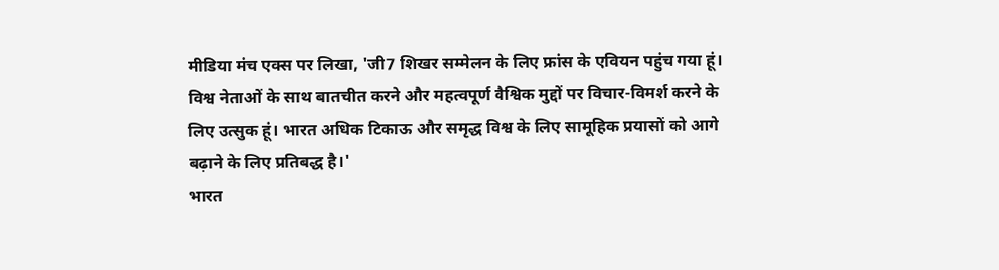मीडिया मंच एक्स पर लिखा, 'जी7 शिखर सम्मेलन के लिए फ्रांस के एवियन पहुंच गया हूं। विश्व नेताओं के साथ बातचीत करने और महत्वपूर्ण वैश्विक मुद्दों पर विचार-विमर्श करने के लिए उत्सुक हूं। भारत अधिक टिकाऊ और समृद्ध विश्व के लिए सामूहिक प्रयासों को आगे बढ़ाने के लिए प्रतिबद्ध है।'
भारत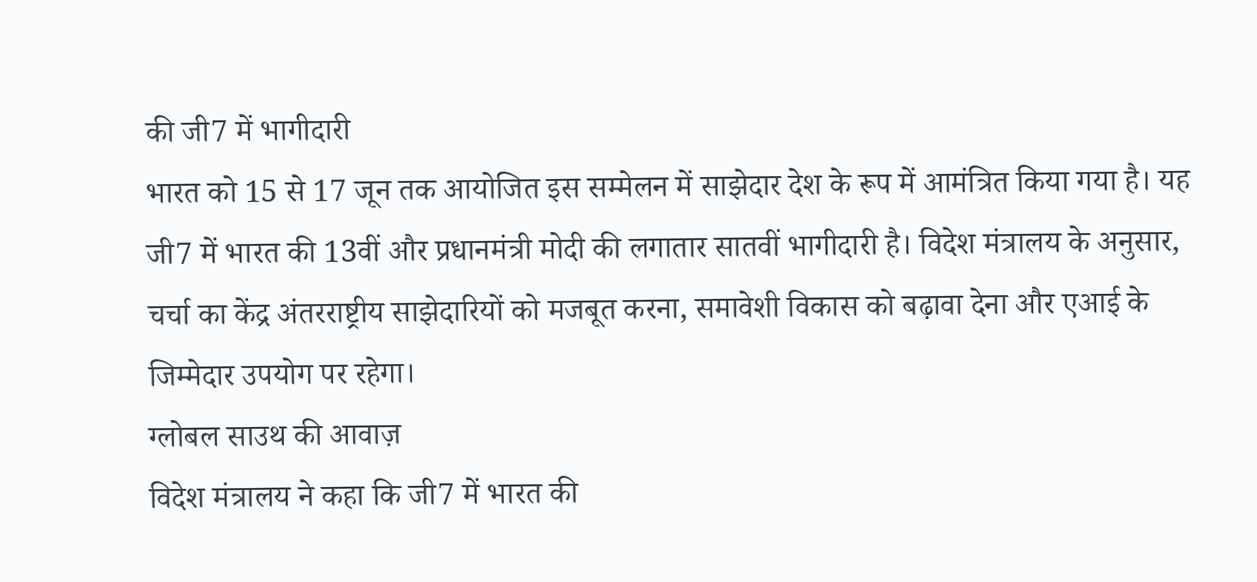की जी7 में भागीदारी
भारत को 15 से 17 जून तक आयोजित इस सम्मेलन में साझेदार देश के रूप में आमंत्रित किया गया है। यह जी7 में भारत की 13वीं और प्रधानमंत्री मोदी की लगातार सातवीं भागीदारी है। विदेश मंत्रालय के अनुसार, चर्चा का केंद्र अंतरराष्ट्रीय साझेदारियों को मजबूत करना, समावेशी विकास को बढ़ावा देना और एआई के जिम्मेदार उपयोग पर रहेगा।
ग्लोबल साउथ की आवाज़
विदेश मंत्रालय ने कहा कि जी7 में भारत की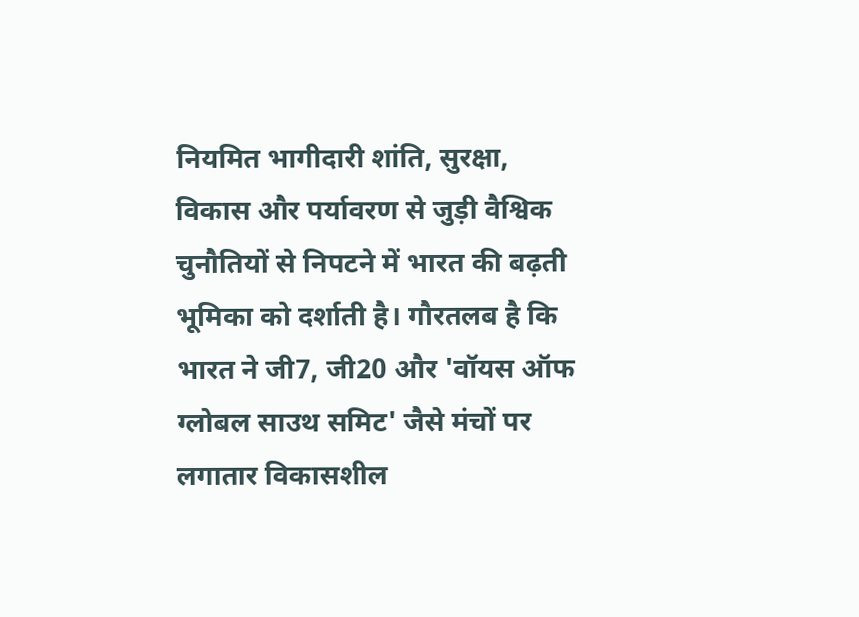नियमित भागीदारी शांति, सुरक्षा, विकास और पर्यावरण से जुड़ी वैश्विक चुनौतियों से निपटने में भारत की बढ़ती भूमिका को दर्शाती है। गौरतलब है कि भारत ने जी7, जी20 और 'वॉयस ऑफ ग्लोबल साउथ समिट' जैसे मंचों पर लगातार विकासशील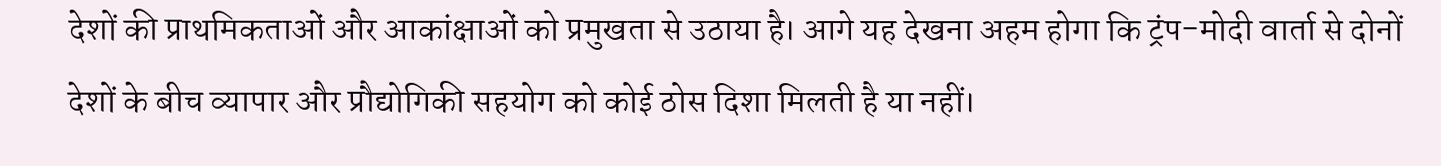देशों की प्राथमिकताओं और आकांक्षाओं को प्रमुखता से उठाया है। आगे यह देखना अहम होगा कि ट्रंप-मोदी वार्ता से दोनों देशों के बीच व्यापार और प्रौद्योगिकी सहयोग को कोई ठोस दिशा मिलती है या नहीं।